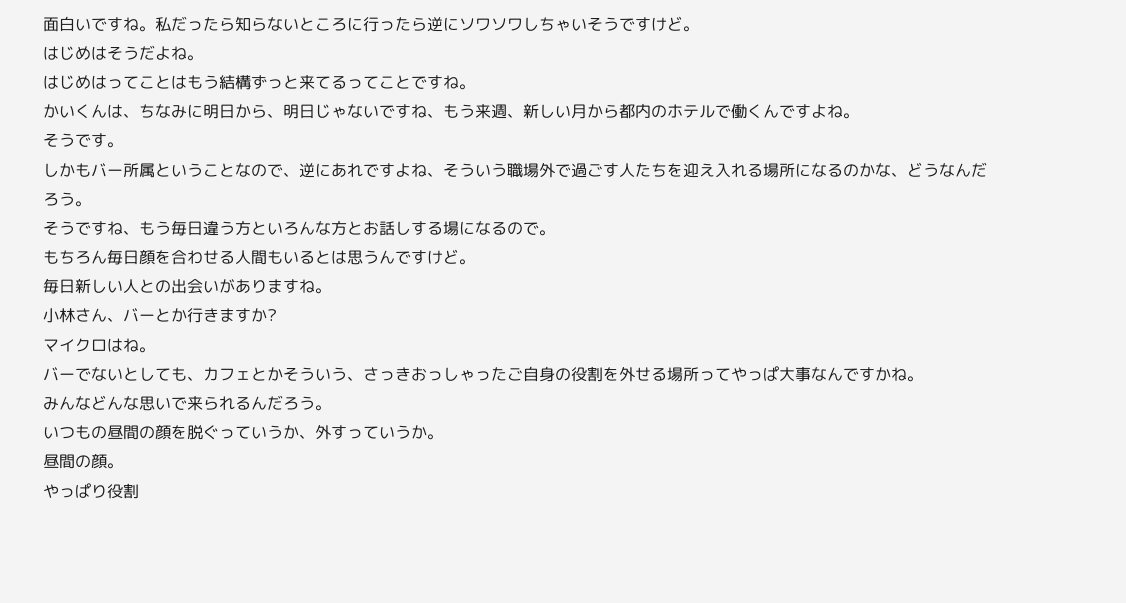面白いですね。私だったら知らないところに行ったら逆にソワソワしちゃいそうですけど。
はじめはそうだよね。
はじめはってことはもう結構ずっと来てるってことですね。
かいくんは、ちなみに明日から、明日じゃないですね、もう来週、新しい月から都内のホテルで働くんですよね。
そうです。
しかもバー所属ということなので、逆にあれですよね、そういう職場外で過ごす人たちを迎え入れる場所になるのかな、どうなんだろう。
そうですね、もう毎日違う方といろんな方とお話しする場になるので。
もちろん毎日顔を合わせる人間もいるとは思うんですけど。
毎日新しい人との出会いがありますね。
小林さん、バーとか行きますか?
マイクロはね。
バーでないとしても、カフェとかそういう、さっきおっしゃったご自身の役割を外せる場所ってやっぱ大事なんですかね。
みんなどんな思いで来られるんだろう。
いつもの昼間の顔を脱ぐっていうか、外すっていうか。
昼間の顔。
やっぱり役割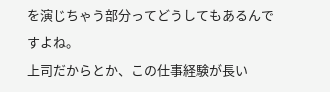を演じちゃう部分ってどうしてもあるんですよね。
上司だからとか、この仕事経験が長い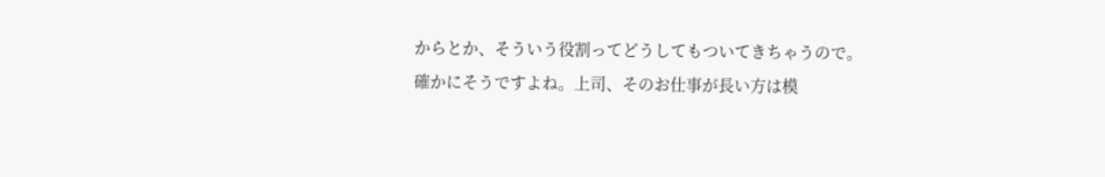からとか、そういう役割ってどうしてもついてきちゃうので。
確かにそうですよね。上司、そのお仕事が長い方は模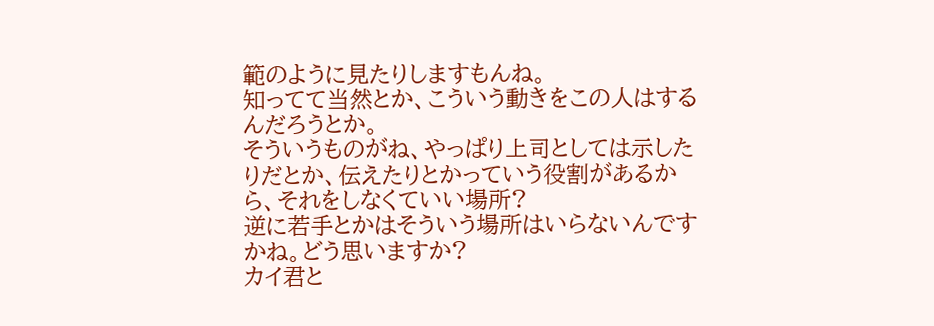範のように見たりしますもんね。
知ってて当然とか、こういう動きをこの人はするんだろうとか。
そういうものがね、やっぱり上司としては示したりだとか、伝えたりとかっていう役割があるから、それをしなくていい場所?
逆に若手とかはそういう場所はいらないんですかね。どう思いますか?
カイ君と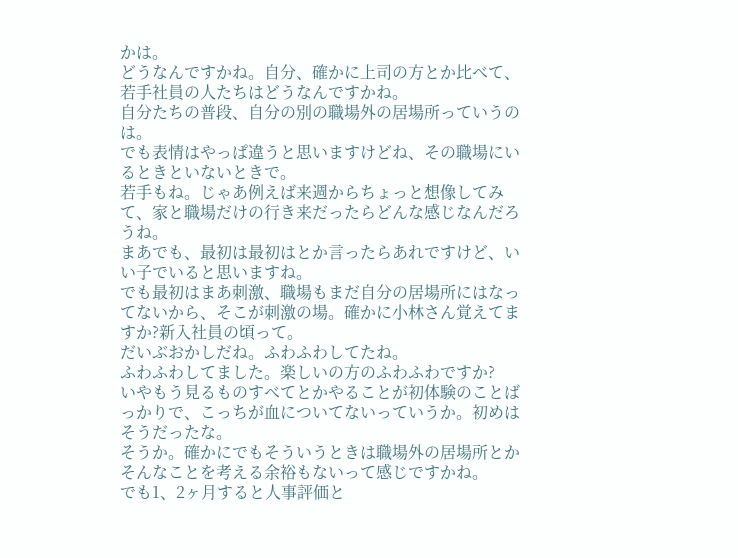かは。
どうなんですかね。自分、確かに上司の方とか比べて、若手社員の人たちはどうなんですかね。
自分たちの普段、自分の別の職場外の居場所っていうのは。
でも表情はやっぱ違うと思いますけどね、その職場にいるときといないときで。
若手もね。じゃあ例えば来週からちょっと想像してみて、家と職場だけの行き来だったらどんな感じなんだろうね。
まあでも、最初は最初はとか言ったらあれですけど、いい子でいると思いますね。
でも最初はまあ刺激、職場もまだ自分の居場所にはなってないから、そこが刺激の場。確かに小林さん覚えてますか?新入社員の頃って。
だいぶおかしだね。ふわふわしてたね。
ふわふわしてました。楽しいの方のふわふわですか?
いやもう見るものすべてとかやることが初体験のことばっかりで、こっちが血についてないっていうか。初めはそうだったな。
そうか。確かにでもそういうときは職場外の居場所とかそんなことを考える余裕もないって感じですかね。
でも1、2ヶ月すると人事評価と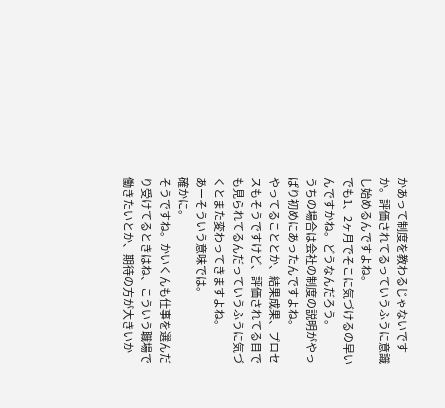かあって制度を教わるじゃないですか。評価されてるっていうふうに意識し始めるんですよね。
でも1、2ヶ月でそこに気づけるの早いんですかね。どうなんだろう。
うちの場合は会社の制度の説明がやっぱり初めにあったんですよね。
やってることとか、結果成果、プロセスもそうですけど、評価されてる目でも見られてるんだっていうふうに気づくとまた変わってきますよね。
あーそういう意味では。
確かに。
そうですね。かいくんも仕事を選んだり受けてるときはね、こういう職場で働きたいとか、期待の方が大きいか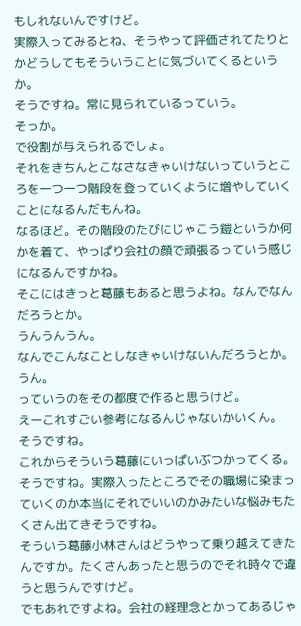もしれないんですけど。
実際入ってみるとね、そうやって評価されてたりとかどうしてもそういうことに気づいてくるというか。
そうですね。常に見られているっていう。
そっか。
で役割が与えられるでしょ。
それをきちんとこなさなきゃいけないっていうところを一つ一つ階段を登っていくように増やしていくことになるんだもんね。
なるほど。その階段のたびにじゃこう鎧というか何かを着て、やっぱり会社の顔で頑張るっていう感じになるんですかね。
そこにはきっと葛藤もあると思うよね。なんでなんだろうとか。
うんうんうん。
なんでこんなことしなきゃいけないんだろうとか。
うん。
っていうのをその都度で作ると思うけど。
えーこれすごい参考になるんじゃないかいくん。
そうですね。
これからそういう葛藤にいっぱいぶつかってくる。
そうですね。実際入ったところでその職場に染まっていくのか本当にそれでいいのかみたいな悩みもたくさん出てきそうですね。
そういう葛藤小林さんはどうやって乗り越えてきたんですか。たくさんあったと思うのでそれ時々で違うと思うんですけど。
でもあれですよね。会社の経理念とかってあるじゃ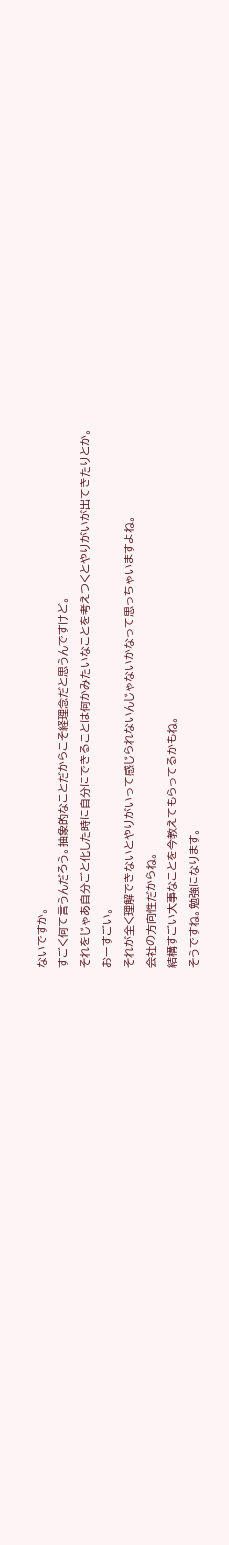ないですか。
すごく何て言うんだろう。抽象的なことだからこそ経理念だと思うんですけど。
それをじゃあ自分ごと化した時に自分にできることは何かみたいなことを考えつくとやりがいが出てきたりとか。
おーすごい。
それが全く理解できないとやりがいって感じられないんじゃないかなって思っちゃいますよね。
会社の方向性だからね。
結構すごい大事なことを今教えてもらってるかもね。
そうですね。勉強になります。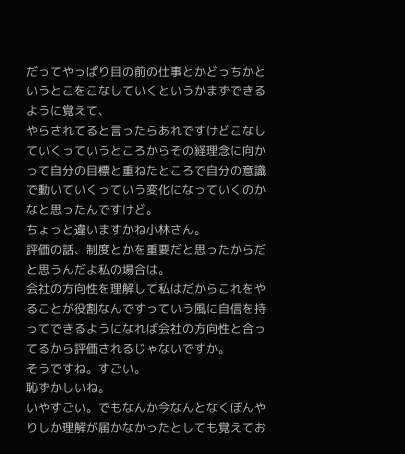だってやっぱり目の前の仕事とかどっちかというとこをこなしていくというかまずできるように覚えて、
やらされてると言ったらあれですけどこなしていくっていうところからその経理念に向かって自分の目標と重ねたところで自分の意識で動いていくっていう変化になっていくのかなと思ったんですけど。
ちょっと違いますかね小林さん。
評価の話、制度とかを重要だと思ったからだと思うんだよ私の場合は。
会社の方向性を理解して私はだからこれをやることが役割なんですっていう風に自信を持ってできるようになれば会社の方向性と合ってるから評価されるじゃないですか。
そうですね。すごい。
恥ずかしいね。
いやすごい。でもなんか今なんとなくぼんやりしか理解が届かなかったとしても覚えてお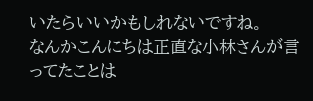いたらいいかもしれないですね。
なんかこんにちは正直な小林さんが言ってたことは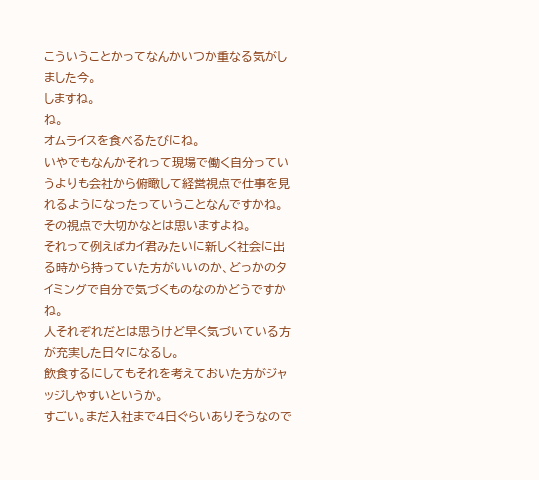こういうことかってなんかいつか重なる気がしました今。
しますね。
ね。
オムライスを食べるたびにね。
いやでもなんかそれって現場で働く自分っていうよりも会社から俯瞰して経営視点で仕事を見れるようになったっていうことなんですかね。
その視点で大切かなとは思いますよね。
それって例えばカイ君みたいに新しく社会に出る時から持っていた方がいいのか、どっかのタイミングで自分で気づくものなのかどうですかね。
人それぞれだとは思うけど早く気づいている方が充実した日々になるし。
飲食するにしてもそれを考えておいた方がジャッジしやすいというか。
すごい。まだ入社まで4日ぐらいありそうなので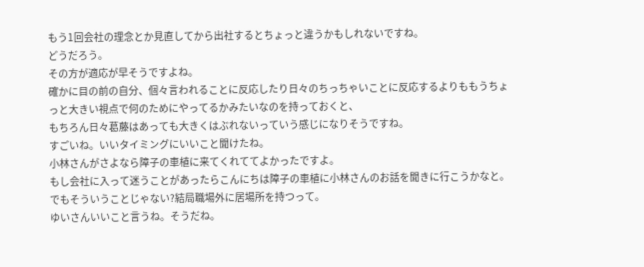もう1回会社の理念とか見直してから出社するとちょっと違うかもしれないですね。
どうだろう。
その方が適応が早そうですよね。
確かに目の前の自分、個々言われることに反応したり日々のちっちゃいことに反応するよりももうちょっと大きい視点で何のためにやってるかみたいなのを持っておくと、
もちろん日々葛藤はあっても大きくはぶれないっていう感じになりそうですね。
すごいね。いいタイミングにいいこと聞けたね。
小林さんがさよなら障子の車植に来てくれててよかったですよ。
もし会社に入って迷うことがあったらこんにちは障子の車植に小林さんのお話を聞きに行こうかなと。
でもそういうことじゃない?結局職場外に居場所を持つって。
ゆいさんいいこと言うね。そうだね。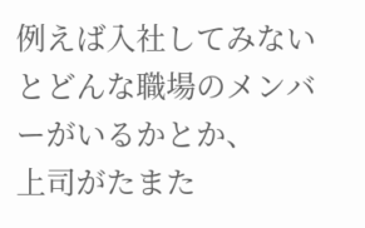例えば入社してみないとどんな職場のメンバーがいるかとか、
上司がたまた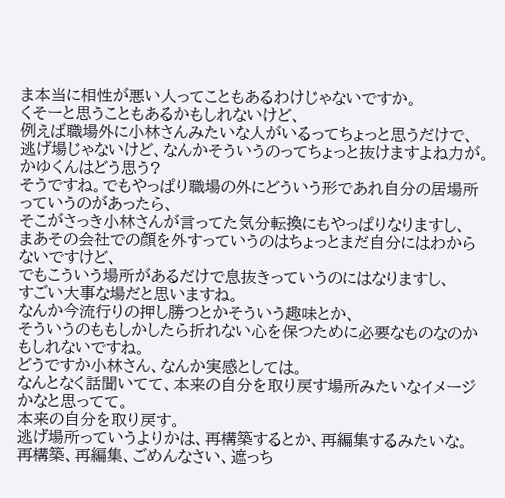ま本当に相性が悪い人ってこともあるわけじゃないですか。
くそーと思うこともあるかもしれないけど、
例えば職場外に小林さんみたいな人がいるってちょっと思うだけで、
逃げ場じゃないけど、なんかそういうのってちょっと抜けますよね力が。
かゆくんはどう思う?
そうですね。でもやっぱり職場の外にどういう形であれ自分の居場所っていうのがあったら、
そこがさっき小林さんが言ってた気分転換にもやっぱりなりますし、
まあその会社での顔を外すっていうのはちょっとまだ自分にはわからないですけど、
でもこういう場所があるだけで息抜きっていうのにはなりますし、
すごい大事な場だと思いますね。
なんか今流行りの押し勝つとかそういう趣味とか、
そういうのももしかしたら折れない心を保つために必要なものなのかもしれないですね。
どうですか小林さん、なんか実感としては。
なんとなく話聞いてて、本来の自分を取り戻す場所みたいなイメージかなと思ってて。
本来の自分を取り戻す。
逃げ場所っていうよりかは、再構築するとか、再編集するみたいな。
再構築、再編集、ごめんなさい、遮っち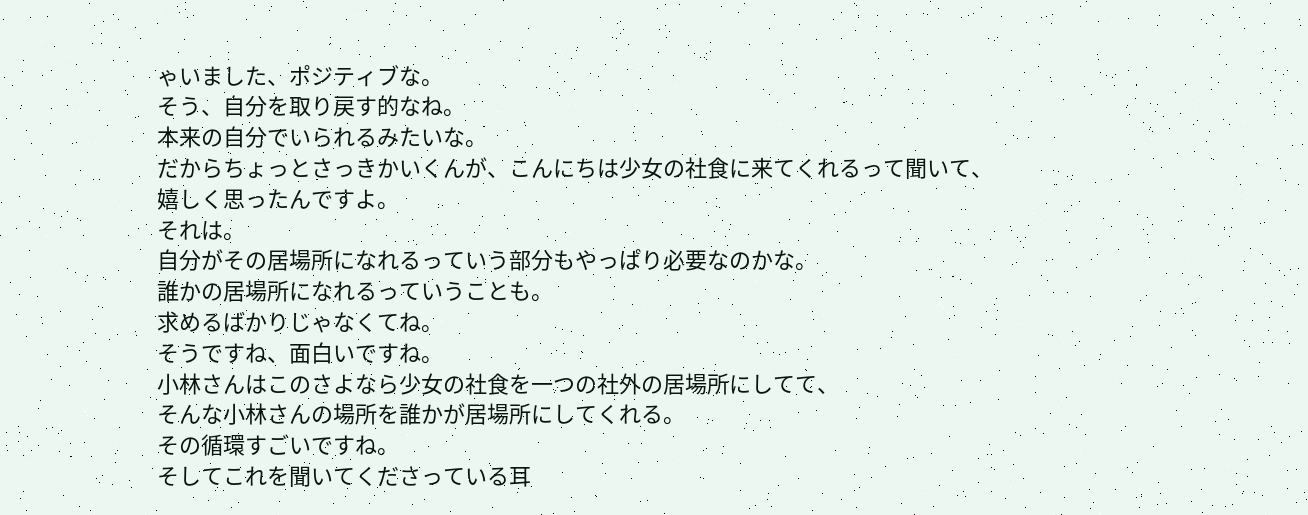ゃいました、ポジティブな。
そう、自分を取り戻す的なね。
本来の自分でいられるみたいな。
だからちょっとさっきかいくんが、こんにちは少女の社食に来てくれるって聞いて、
嬉しく思ったんですよ。
それは。
自分がその居場所になれるっていう部分もやっぱり必要なのかな。
誰かの居場所になれるっていうことも。
求めるばかりじゃなくてね。
そうですね、面白いですね。
小林さんはこのさよなら少女の社食を一つの社外の居場所にしてて、
そんな小林さんの場所を誰かが居場所にしてくれる。
その循環すごいですね。
そしてこれを聞いてくださっている耳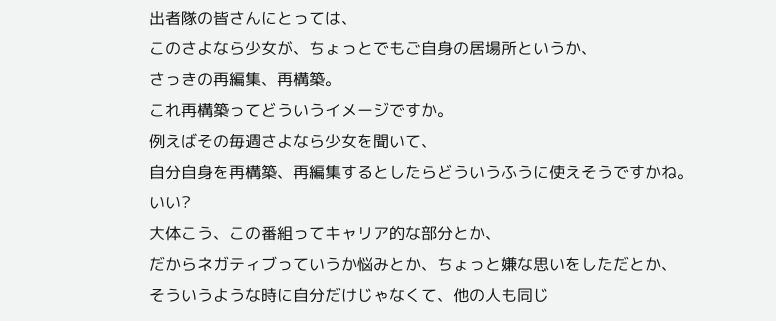出者隊の皆さんにとっては、
このさよなら少女が、ちょっとでもご自身の居場所というか、
さっきの再編集、再構築。
これ再構築ってどういうイメージですか。
例えばその毎週さよなら少女を聞いて、
自分自身を再構築、再編集するとしたらどういうふうに使えそうですかね。
いい?
大体こう、この番組ってキャリア的な部分とか、
だからネガティブっていうか悩みとか、ちょっと嫌な思いをしただとか、
そういうような時に自分だけじゃなくて、他の人も同じ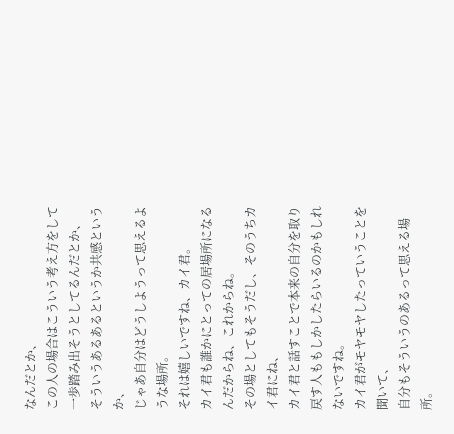なんだとか、
この人の場合はこういう考え方をして一歩踏み出そうとしてるんだとか、
そういうあるあるというか共感というか、
じゃあ自分はどうしようって思えるような場所。
それは嬉しいですね、カイ君。
カイ君も誰かにとっての居場所になるんだからね、これからね。
その場としてもそうだし、そのうちカイ君にね、
カイ君と話すことで本来の自分を取り戻す人ももしかしたらいるのかもしれないですね。
カイ君がモヤモヤしたっていうことを聞いて、
自分もそういうのあるって思える場所。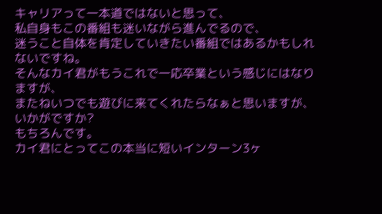キャリアって一本道ではないと思って、
私自身もこの番組も迷いながら進んでるので、
迷うこと自体を肯定していきたい番組ではあるかもしれないですね。
そんなカイ君がもうこれで一応卒業という感じにはなりますが、
またねいつでも遊びに来てくれたらなぁと思いますが、いかがですか?
もちろんです。
カイ君にとってこの本当に短いインターン3ヶ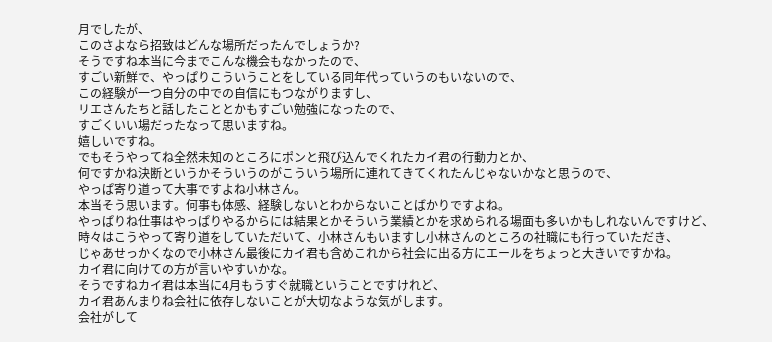月でしたが、
このさよなら招致はどんな場所だったんでしょうか?
そうですね本当に今までこんな機会もなかったので、
すごい新鮮で、やっぱりこういうことをしている同年代っていうのもいないので、
この経験が一つ自分の中での自信にもつながりますし、
リエさんたちと話したこととかもすごい勉強になったので、
すごくいい場だったなって思いますね。
嬉しいですね。
でもそうやってね全然未知のところにポンと飛び込んでくれたカイ君の行動力とか、
何ですかね決断というかそういうのがこういう場所に連れてきてくれたんじゃないかなと思うので、
やっぱ寄り道って大事ですよね小林さん。
本当そう思います。何事も体感、経験しないとわからないことばかりですよね。
やっぱりね仕事はやっぱりやるからには結果とかそういう業績とかを求められる場面も多いかもしれないんですけど、
時々はこうやって寄り道をしていただいて、小林さんもいますし小林さんのところの社職にも行っていただき、
じゃあせっかくなので小林さん最後にカイ君も含めこれから社会に出る方にエールをちょっと大きいですかね。
カイ君に向けての方が言いやすいかな。
そうですねカイ君は本当に4月もうすぐ就職ということですけれど、
カイ君あんまりね会社に依存しないことが大切なような気がします。
会社がして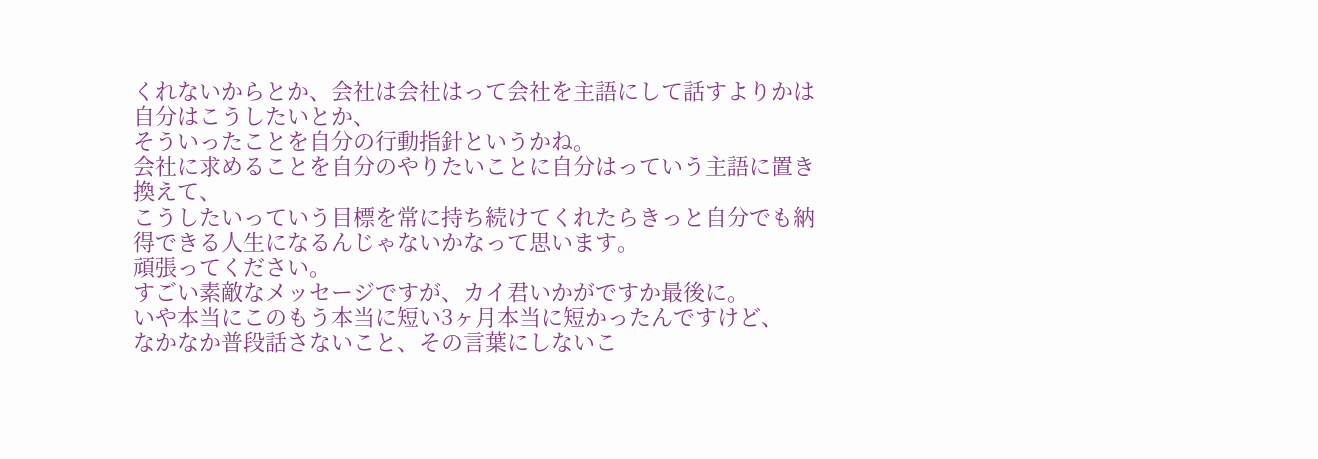くれないからとか、会社は会社はって会社を主語にして話すよりかは自分はこうしたいとか、
そういったことを自分の行動指針というかね。
会社に求めることを自分のやりたいことに自分はっていう主語に置き換えて、
こうしたいっていう目標を常に持ち続けてくれたらきっと自分でも納得できる人生になるんじゃないかなって思います。
頑張ってください。
すごい素敵なメッセージですが、カイ君いかがですか最後に。
いや本当にこのもう本当に短い3ヶ月本当に短かったんですけど、
なかなか普段話さないこと、その言葉にしないこ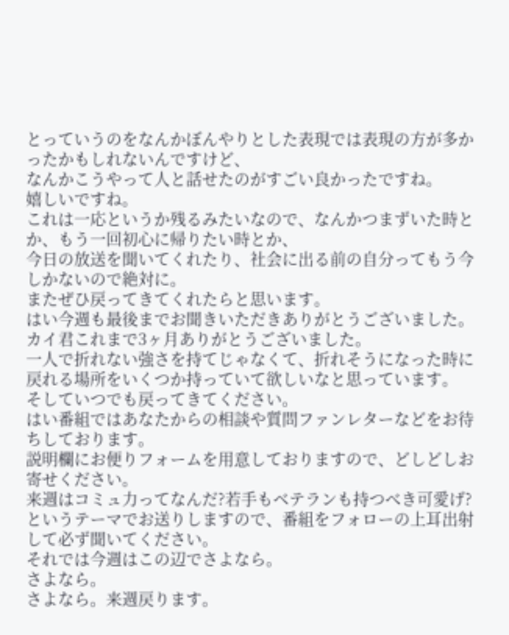とっていうのをなんかぼんやりとした表現では表現の方が多かったかもしれないんですけど、
なんかこうやって人と話せたのがすごい良かったですね。
嬉しいですね。
これは一応というか残るみたいなので、なんかつまずいた時とか、もう一回初心に帰りたい時とか、
今日の放送を聞いてくれたり、社会に出る前の自分ってもう今しかないので絶対に。
またぜひ戻ってきてくれたらと思います。
はい今週も最後までお聞きいただきありがとうございました。
カイ君これまで3ヶ月ありがとうございました。
一人で折れない強さを持てじゃなくて、折れそうになった時に戻れる場所をいくつか持っていて欲しいなと思っています。
そしていつでも戻ってきてください。
はい番組ではあなたからの相談や質問ファンレターなどをお待ちしております。
説明欄にお便りフォームを用意しておりますので、どしどしお寄せください。
来週はコミュ力ってなんだ?若手もベテランも持つべき可愛げ?というテーマでお送りしますので、番組をフォローの上耳出射して必ず聞いてください。
それでは今週はこの辺でさよなら。
さよなら。
さよなら。来週戻ります。